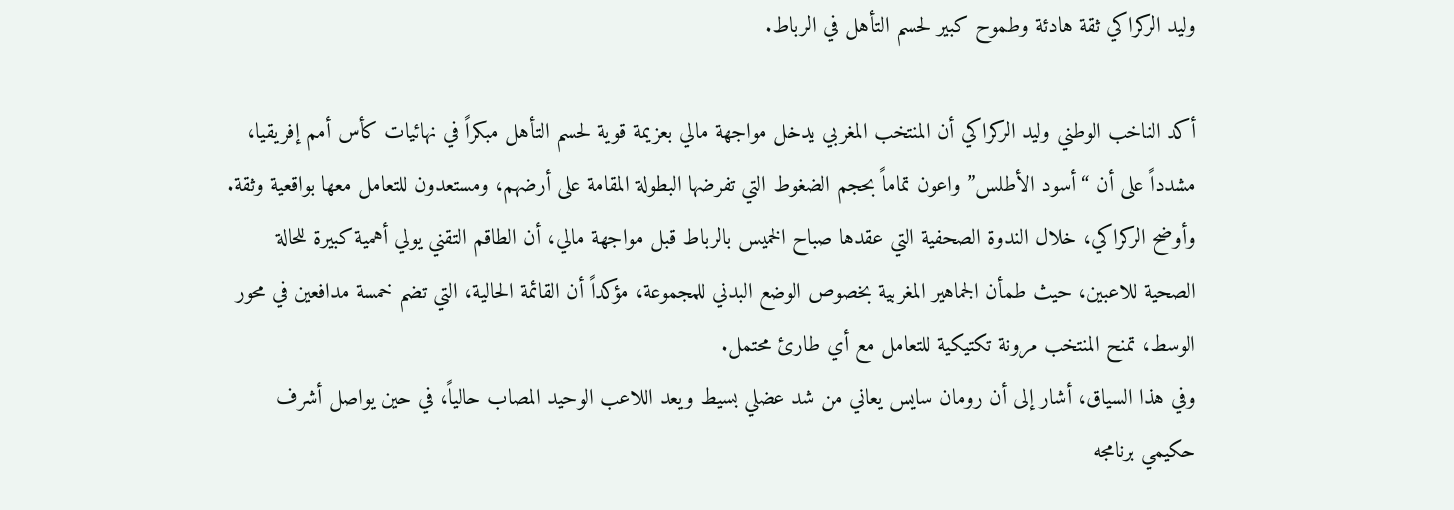وليد الركراكي ثقة هادئة وطموح كبير لحسم التأهل في الرباط.

أكد الناخب الوطني وليد الركراكي أن المنتخب المغربي يدخل مواجهة مالي بعزيمة قوية لحسم التأهل مبكراً في نهائيات كأس أمم إفريقيا، مشدداً على أن “أسود الأطلس” واعون تماماً بحجم الضغوط التي تفرضها البطولة المقامة على أرضهم، ومستعدون للتعامل معها بواقعية وثقة.
وأوضح الركراكي، خلال الندوة الصحفية التي عقدها صباح الخميس بالرباط قبل مواجهة مالي، أن الطاقم التقني يولي أهمية كبيرة للحالة الصحية للاعبين، حيث طمأن الجماهير المغربية بخصوص الوضع البدني للمجموعة، مؤكداً أن القائمة الحالية، التي تضم خمسة مدافعين في محور الوسط، تمنح المنتخب مرونة تكتيكية للتعامل مع أي طارئ محتمل.
وفي هذا السياق، أشار إلى أن رومان سايس يعاني من شد عضلي بسيط ويعد اللاعب الوحيد المصاب حالياً، في حين يواصل أشرف حكيمي برنامجه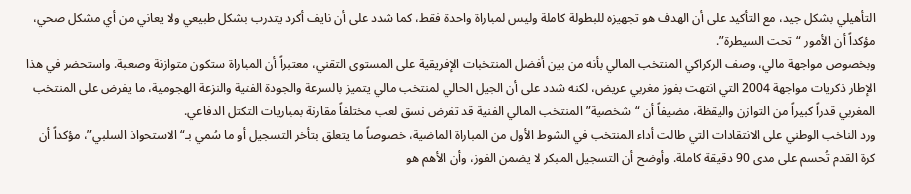التأهيلي بشكل جيد، مع التأكيد على أن الهدف هو تجهيزه للبطولة كاملة وليس لمباراة واحدة فقط، كما شدد على أن نايف أكرد يتدرب بشكل طبيعي ولا يعاني من أي مشكل صحي، مؤكداً أن الأمور “تحت السيطرة”.
وبخصوص مواجهة مالي، وصف الركراكي المنتخب المالي بأنه من بين أفضل المنتخبات الإفريقية على المستوى التقني، معتبراً أن المباراة ستكون متوازنة وصعبة. واستحضر في هذا الإطار ذكريات مواجهة 2004 التي انتهت بفوز مغربي عريض، لكنه شدد على أن الجيل الحالي لمنتخب مالي يتميز بالسرعة والجودة الفنية والنزعة الهجومية، ما يفرض على المنتخب المغربي قدراً كبيراً من التوازن واليقظة، مضيفاً أن “شخصية” المنتخب المالي الفنية قد تفرض نسق لعب مختلفاً مقارنة بمباريات التكتل الدفاعي.
ورد الناخب الوطني على الانتقادات التي طالت أداء المنتخب في الشوط الأول من المباراة الماضية، خصوصاً ما يتعلق بتأخر التسجيل أو ما سُمي بـ“الاستحواذ السلبي”، مؤكداً أن كرة القدم تُحسم على مدى 90 دقيقة كاملة. وأوضح أن التسجيل المبكر لا يضمن الفوز، وأن الأهم هو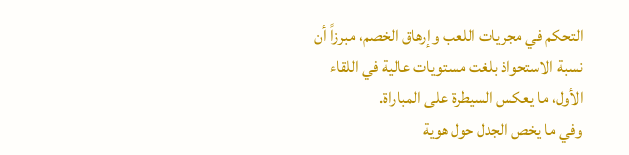التحكم في مجريات اللعب وإرهاق الخصم، مبرزاً أن نسبة الاستحواذ بلغت مستويات عالية في اللقاء الأول، ما يعكس السيطرة على المباراة.
وفي ما يخص الجدل حول هوية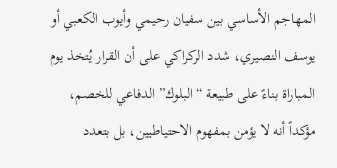المهاجم الأساسي بين سفيان رحيمي وأيوب الكعبي أو يوسف النصيري، شدد الركراكي على أن القرار يُتخذ يوم المباراة بناءً على طبيعة “البلوك” الدفاعي للخصم، مؤكداً أنه لا يؤمن بمفهوم الاحتياطيين، بل بتعدد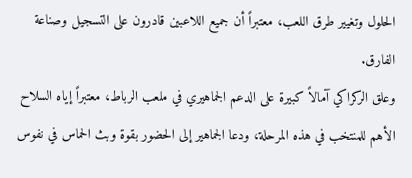الحلول وتغيير طرق اللعب، معتبراً أن جميع اللاعبين قادرون على التسجيل وصناعة الفارق.
وعلق الركراكي آمالاً كبيرة على الدعم الجماهيري في ملعب الرباط، معتبراً إياه السلاح الأهم للمنتخب في هذه المرحلة، ودعا الجماهير إلى الحضور بقوة وبث الحماس في نفوس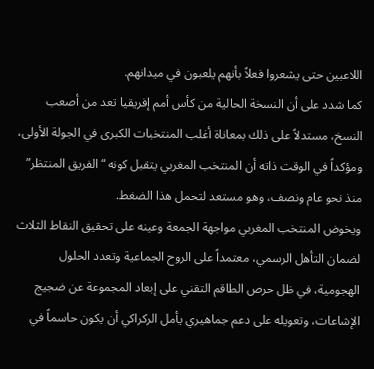اللاعبين حتى يشعروا فعلاً بأنهم يلعبون في ميدانهم.
كما شدد على أن النسخة الحالية من كأس أمم إفريقيا تعد من أصعب النسخ، مستدلاً على ذلك بمعاناة أغلب المنتخبات الكبرى في الجولة الأولى، ومؤكداً في الوقت ذاته أن المنتخب المغربي يتقبل كونه “الفريق المنتظر” منذ نحو عام ونصف، وهو مستعد لتحمل هذا الضغط.
ويخوض المنتخب المغربي مواجهة الجمعة وعينه على تحقيق النقاط الثلاث لضمان التأهل الرسمي، معتمداً على الروح الجماعية وتعدد الحلول الهجومية، في ظل حرص الطاقم التقني على إبعاد المجموعة عن ضجيج الإشاعات، وتعويله على دعم جماهيري يأمل الركراكي أن يكون حاسماً في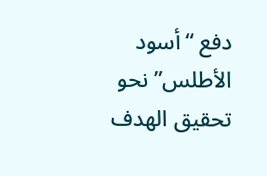دفع “أسود الأطلس” نحو تحقيق الهدف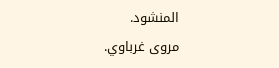المنشود.
مروى غرباوي.